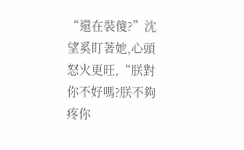“還在裝傻?”沈望奚盯著她,心頭怒火更旺,“朕對你不好嗎?朕不夠疼你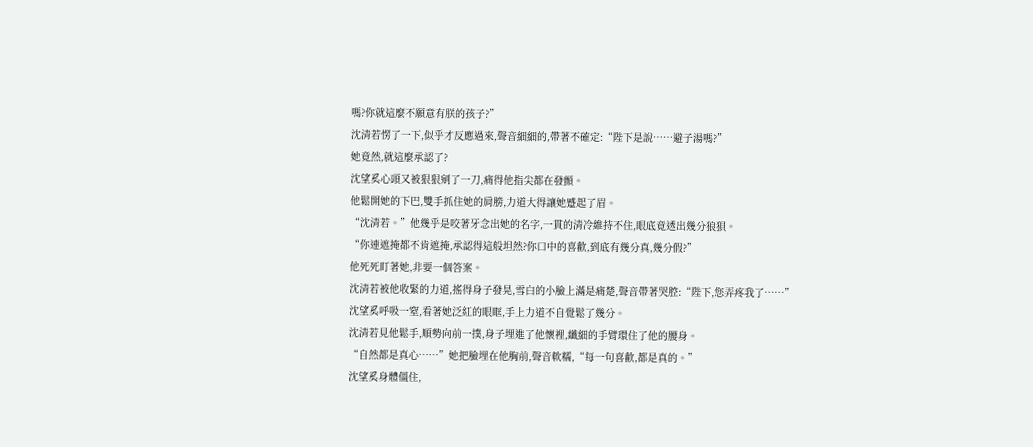嗎?你就這麼不願意有朕的孩子?”
沈清若愣了一下,似乎才反應過來,聲音細細的,帶著不確定:“陛下是說……避子湯嗎?”
她竟然,就這麼承認了?
沈望奚心頭又被狠狠剜了一刀,痛得他指尖都在發顫。
他鬆開她的下巴,雙手抓住她的肩膀,力道大得讓她蹙起了眉。
“沈清若。”他幾乎是咬著牙念出她的名字,一貫的清冷維持不住,眼底竟透出幾分狼狽。
“你連遮掩都不肯遮掩,承認得這般坦然?你口中的喜歡,到底有幾分真,幾分假?”
他死死盯著她,非要一個答案。
沈清若被他收緊的力道,搖得身子發晃,雪白的小臉上滿是痛楚,聲音帶著哭腔:“陛下,您弄疼我了……”
沈望奚呼吸一窒,看著她泛紅的眼眶,手上力道不自覺鬆了幾分。
沈清若見他鬆手,順勢向前一撲,身子埋進了他懷裡,纖細的手臂環住了他的腰身。
“自然都是真心……”她把臉埋在他胸前,聲音軟糯,“每一句喜歡,都是真的。”
沈望奚身體僵住,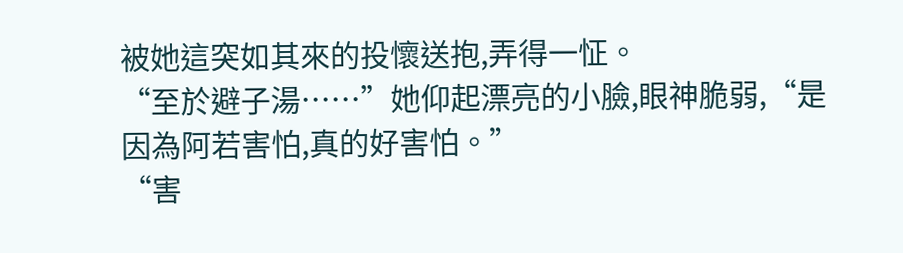被她這突如其來的投懷送抱,弄得一怔。
“至於避子湯……”她仰起漂亮的小臉,眼神脆弱,“是因為阿若害怕,真的好害怕。”
“害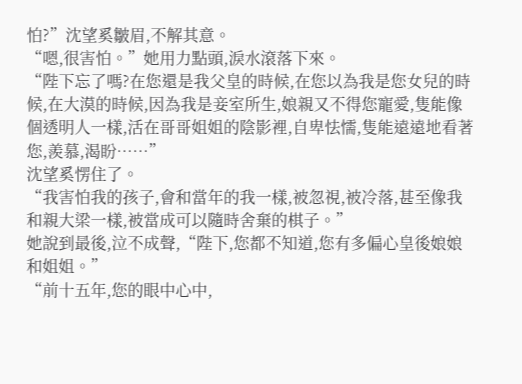怕?”沈望奚皺眉,不解其意。
“嗯,很害怕。”她用力點頭,淚水滾落下來。
“陛下忘了嗎?在您還是我父皇的時候,在您以為我是您女兒的時候,在大漠的時候,因為我是妾室所生,娘親又不得您寵愛,隻能像個透明人一樣,活在哥哥姐姐的陰影裡,自卑怯懦,隻能遠遠地看著您,羨慕,渴盼……”
沈望奚愣住了。
“我害怕我的孩子,會和當年的我一樣,被忽視,被冷落,甚至像我和親大梁一樣,被當成可以隨時舍棄的棋子。”
她說到最後,泣不成聲,“陛下,您都不知道,您有多偏心皇後娘娘和姐姐。”
“前十五年,您的眼中心中,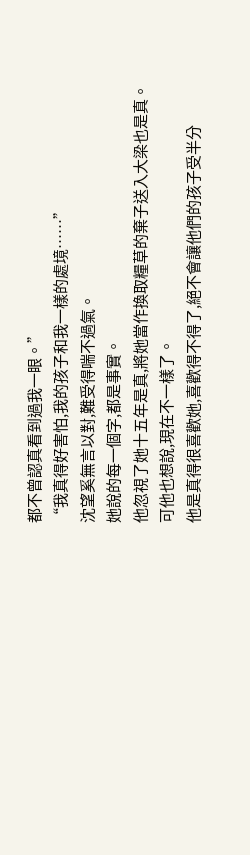都不曾認真看到過我一眼。”
“我真得好害怕,我的孩子和我一樣的處境……”
沈望奚無言以對,難受得喘不過氣。
她說的每一個字,都是事實。
他忽視了她十五年是真,將她當作換取糧草的棄子送入大梁也是真。
可他也想說,現在不一樣了。
他是真得很喜歡她,喜歡得不得了,絕不會讓他們的孩子受半分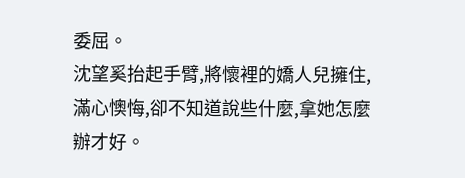委屈。
沈望奚抬起手臂,將懷裡的嬌人兒擁住,滿心懊悔,卻不知道說些什麼,拿她怎麼辦才好。